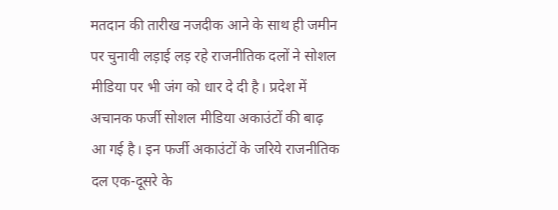मतदान की तारीख नजदीक आने के साथ ही जमीन पर चुनावी लड़ाई लड़ रहे राजनीतिक दलों ने सोशल मीडिया पर भी जंग को धार दे दी है। प्रदेश में अचानक फर्जी सोशल मीडिया अकाउंटों की बाढ़ आ गई है। इन फर्जी अकाउंटों के जरिये राजनीतिक दल एक-दूसरे के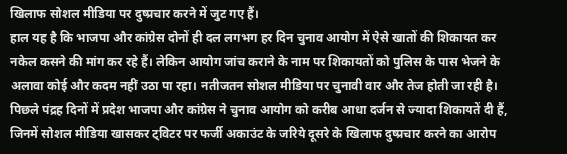खिलाफ सोशल मीडिया पर दुष्प्रचार करने में जुट गए हैं।
हाल यह है कि भाजपा और कांग्रेस दोनों ही दल लगभग हर दिन चुनाव आयोग में ऐसे खातों की शिकायत कर नकेल कसने की मांग कर रहे हैं। लेकिन आयोग जांच कराने के नाम पर शिकायतों को पुलिस के पास भेजने के अलावा कोई और कदम नहीं उठा पा रहा। नतीजतन सोशल मीडिया पर चुनावी वार और तेज होती जा रही है।
पिछले पंद्रह दिनों में प्रदेश भाजपा और कांग्रेस ने चुनाव आयोग को करीब आधा दर्जन से ज्यादा शिकायतें दी हैं, जिनमें सोशल मीडिया खासकर ट्विटर पर फर्जी अकाउंट के जरिये दूसरे के खिलाफ दुष्प्रचार करने का आरोप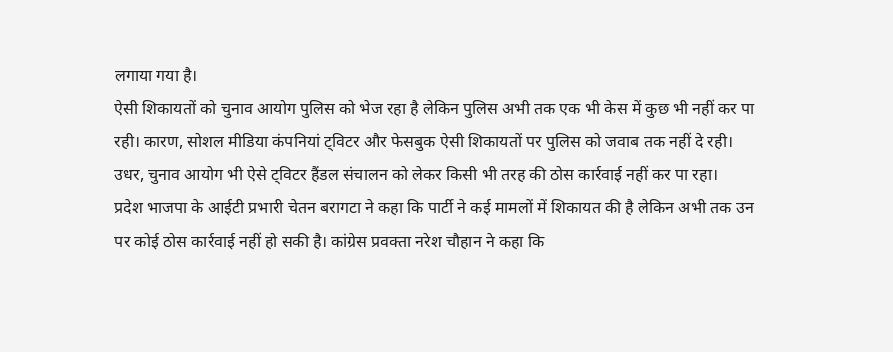लगाया गया है।
ऐसी शिकायतों को चुनाव आयोग पुलिस को भेज रहा है लेकिन पुलिस अभी तक एक भी केस में कुछ भी नहीं कर पा रही। कारण, सोशल मीडिया कंपनियां ट्विटर और फेसबुक ऐसी शिकायतों पर पुलिस को जवाब तक नहीं दे रही। उधर, चुनाव आयोग भी ऐसे ट्विटर हैंडल संचालन को लेकर किसी भी तरह की ठोस कार्रवाई नहीं कर पा रहा।
प्रदेश भाजपा के आईटी प्रभारी चेतन बरागटा ने कहा कि पार्टी ने कई मामलों में शिकायत की है लेकिन अभी तक उन पर कोई ठोस कार्रवाई नहीं हो सकी है। कांग्रेस प्रवक्ता नरेश चौहान ने कहा कि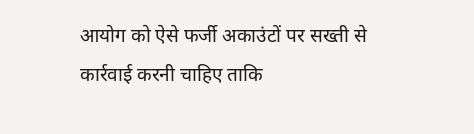आयोग को ऐसे फर्जी अकाउंटों पर सख्ती से कार्रवाई करनी चाहिए ताकि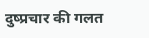दुष्प्रचार की गलत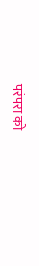परंपरा को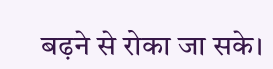बढ़ने से रोका जा सके।